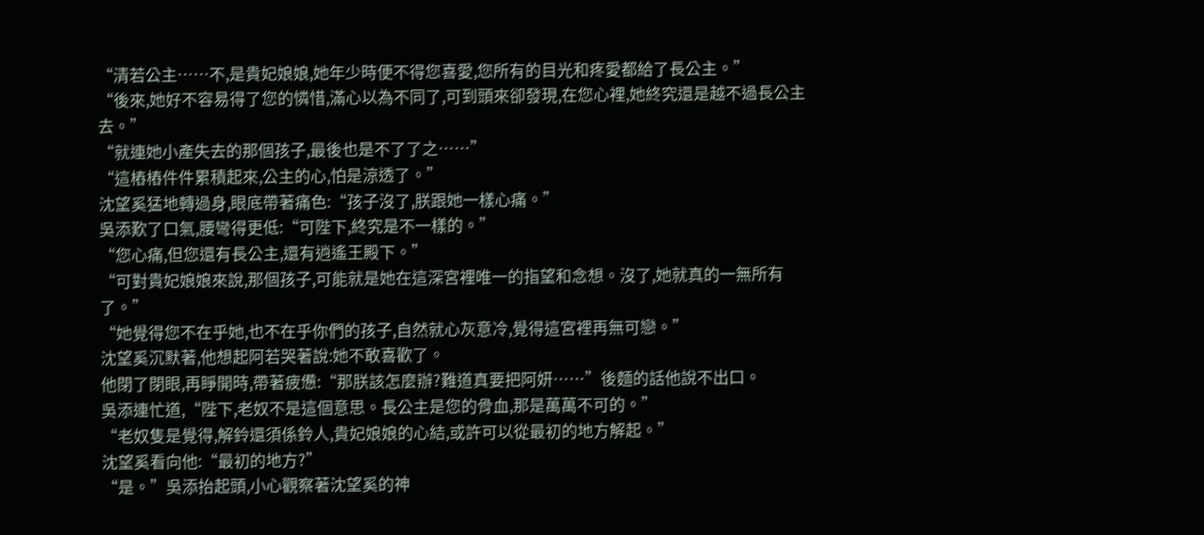“清若公主……不,是貴妃娘娘,她年少時便不得您喜愛,您所有的目光和疼愛都給了長公主。”
“後來,她好不容易得了您的憐惜,滿心以為不同了,可到頭來卻發現,在您心裡,她終究還是越不過長公主去。”
“就連她小產失去的那個孩子,最後也是不了了之……”
“這樁樁件件累積起來,公主的心,怕是涼透了。”
沈望奚猛地轉過身,眼底帶著痛色:“孩子沒了,朕跟她一樣心痛。”
吳添歎了口氣,腰彎得更低:“可陛下,終究是不一樣的。”
“您心痛,但您還有長公主,還有逍遙王殿下。”
“可對貴妃娘娘來說,那個孩子,可能就是她在這深宮裡唯一的指望和念想。沒了,她就真的一無所有了。”
“她覺得您不在乎她,也不在乎你們的孩子,自然就心灰意冷,覺得這宮裡再無可戀。”
沈望奚沉默著,他想起阿若哭著說:她不敢喜歡了。
他閉了閉眼,再睜開時,帶著疲憊:“那朕該怎麼辦?難道真要把阿妍……”後麵的話他說不出口。
吳添連忙道,“陛下,老奴不是這個意思。長公主是您的骨血,那是萬萬不可的。”
“老奴隻是覺得,解鈴還須係鈴人,貴妃娘娘的心結,或許可以從最初的地方解起。”
沈望奚看向他:“最初的地方?”
“是。”吳添抬起頭,小心觀察著沈望奚的神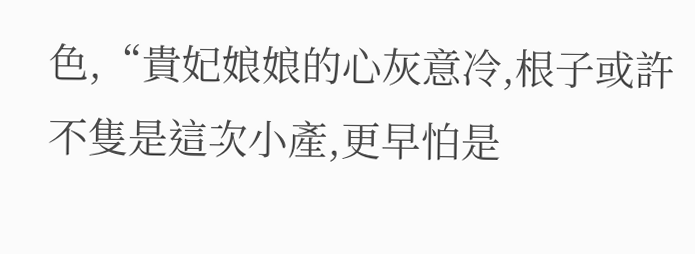色,“貴妃娘娘的心灰意冷,根子或許不隻是這次小產,更早怕是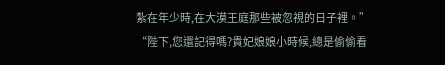紮在年少時,在大漠王庭那些被忽視的日子裡。”
“陛下,您還記得嗎?貴妃娘娘小時候,總是偷偷看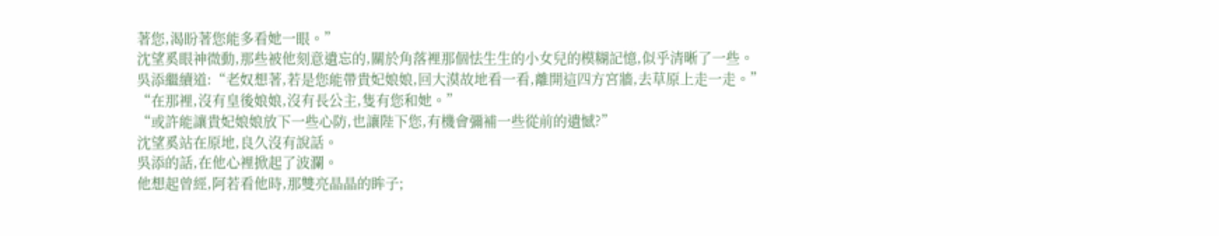著您,渴盼著您能多看她一眼。”
沈望奚眼神微動,那些被他刻意遺忘的,關於角落裡那個怯生生的小女兒的模糊記憶,似乎清晰了一些。
吳添繼續道:“老奴想著,若是您能帶貴妃娘娘,回大漠故地看一看,離開這四方宮牆,去草原上走一走。”
“在那裡,沒有皇後娘娘,沒有長公主,隻有您和她。”
“或許能讓貴妃娘娘放下一些心防,也讓陛下您,有機會彌補一些從前的遺憾?”
沈望奚站在原地,良久沒有說話。
吳添的話,在他心裡掀起了波瀾。
他想起曾經,阿若看他時,那雙亮晶晶的眸子;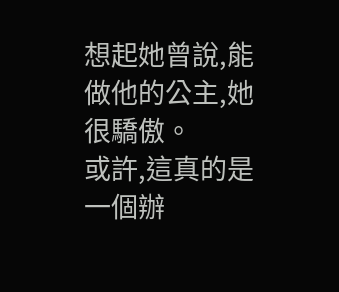想起她曾說,能做他的公主,她很驕傲。
或許,這真的是一個辦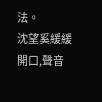法。
沈望奚緩緩開口,聲音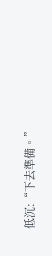低沉:“下去準備。”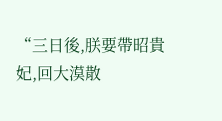“三日後,朕要帶昭貴妃,回大漠散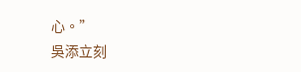心。”
吳添立刻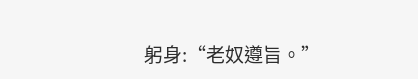躬身:“老奴遵旨。”